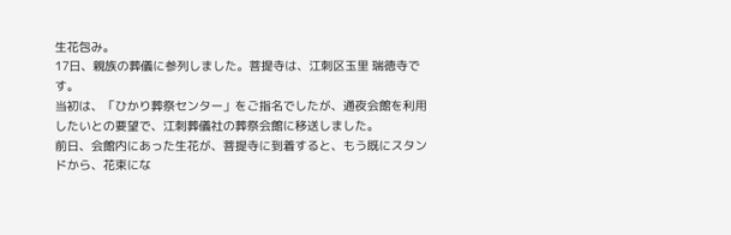生花包み。
17日、親族の葬儀に参列しました。菩提寺は、江刺区玉里 瑞徳寺です。
当初は、「ひかり葬祭センター」をご指名でしたが、通夜会館を利用したいとの要望で、江刺葬儀社の葬祭会館に移送しました。
前日、会館内にあった生花が、菩提寺に到着すると、もう既にスタンドから、花束にな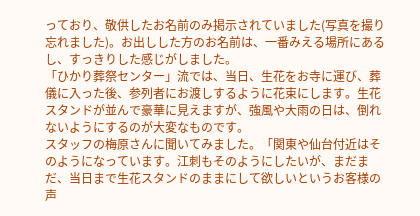っており、敬供したお名前のみ掲示されていました(写真を撮り忘れました)。お出しした方のお名前は、一番みえる場所にあるし、すっきりした感じがしました。
「ひかり葬祭センター」流では、当日、生花をお寺に運び、葬儀に入った後、参列者にお渡しするように花束にします。生花スタンドが並んで豪華に見えますが、強風や大雨の日は、倒れないようにするのが大変なものです。
スタッフの梅原さんに聞いてみました。「関東や仙台付近はそのようになっています。江刺もそのようにしたいが、まだまだ、当日まで生花スタンドのままにして欲しいというお客様の声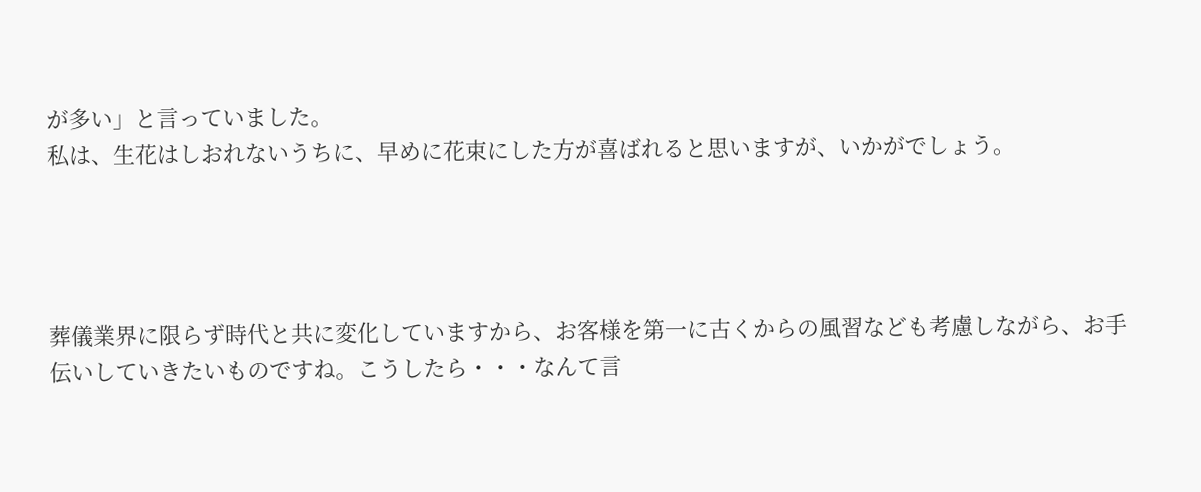が多い」と言っていました。
私は、生花はしおれないうちに、早めに花束にした方が喜ばれると思いますが、いかがでしょう。




葬儀業界に限らず時代と共に変化していますから、お客様を第一に古くからの風習なども考慮しながら、お手伝いしていきたいものですね。こうしたら・・・なんて言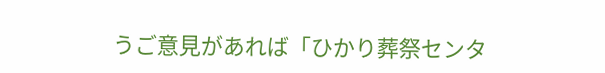うご意見があれば「ひかり葬祭センタ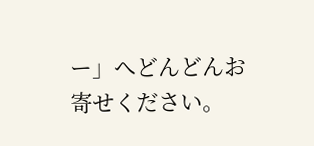ー」へどんどんお寄せください。